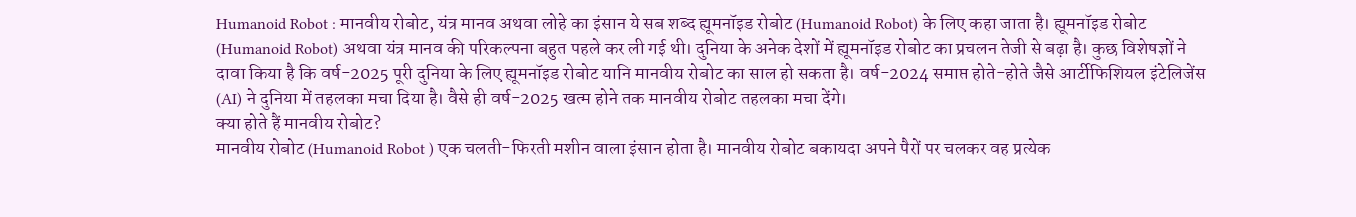Humanoid Robot : मानवीय रोबोट, यंत्र मानव अथवा लोहे का इंसान ये सब शब्द ह्यूमनॉइड रोबोट (Humanoid Robot) के लिए कहा जाता है। ह्यूमनॉइड रोबोट (Humanoid Robot) अथवा यंत्र मानव की परिकल्पना बहुत पहले कर ली गई थी। दुनिया के अनेक देशों में ह्यूमनॉइड रोबोट का प्रचलन तेजी से बढ़ा है। कुछ विशेषज्ञों ने दावा किया है कि वर्ष-2025 पूरी दुनिया के लिए ह्यूमनॉइड रोबोट यानि मानवीय रोबोट का साल हो सकता है। वर्ष-2024 समाप्त होते-होते जैसे आर्टीफिशियल इंटेलिजेंस (AI) ने दुनिया में तहलका मचा दिया है। वैसे ही वर्ष-2025 खत्म होने तक मानवीय रोबोट तहलका मचा देंगे।
क्या होते हैं मानवीय रोबोट?
मानवीय रोबोट (Humanoid Robot ) एक चलती-फिरती मशीन वाला इंसान होता है। मानवीय रोबोट बकायदा अपने पैरों पर चलकर वह प्रत्येक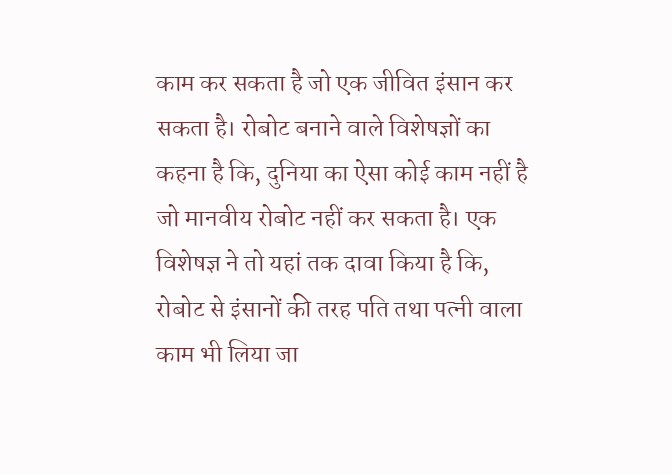काम कर सकता है जो एक जीवित इंसान कर सकता है। रोबोट बनाने वाले विशेषज्ञों का कहना है कि, दुनिया का ऐसा कोई काम नहीं है जो मानवीय रोबोट नहीं कर सकता है। एक विशेषज्ञ ने तो यहां तक दावा किया है कि, रोबोट से इंसानों की तरह पति तथा पत्नी वाला काम भी लिया जा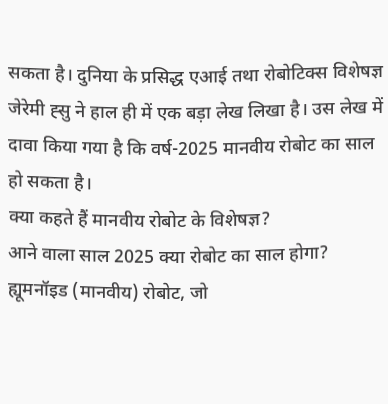सकता है। दुनिया के प्रसिद्ध एआई तथा रोबोटिक्स विशेषज्ञ जेरेमी ह्सु ने हाल ही में एक बड़ा लेख लिखा है। उस लेख में दावा किया गया है कि वर्ष-2025 मानवीय रोबोट का साल हो सकता है।
क्या कहते हैं मानवीय रोबोट के विशेषज्ञ?
आने वाला साल 2025 क्या रोबोट का साल होगा? ह्यूमनॉइड (मानवीय) रोबोट, जो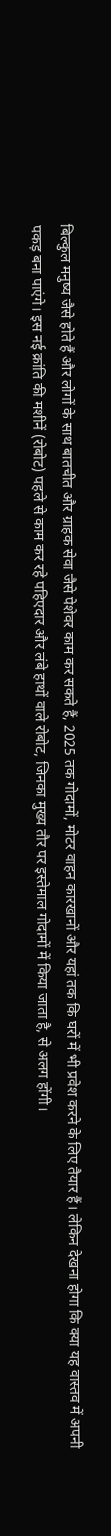बिल्कुल मनुष्य जैसे होते हैं और लोगों के साथ बातचीत और ग्राहक सेवा जैसे पेशेवर काम कर सकते हैं, 2025 तक गोदामों, मोटर वाहन कारखानों और यहां तक कि घरों में भी प्रवेश करने के लिए तैयार हैं। लेकिन देखना होगा कि क्या यह वास्तव में अपनी पकड़ बना पाएंगे। इस नई क्रांति की मशीनें (रोबोट) पहले से काम कर रहे पहिएदार और लंबे हाथों वाले रोबोट, जिनका मुख्य तौर पर इस्तेमाल गोदामों में किया जाता है, से अलग होंगी।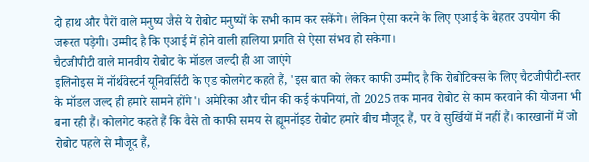दो हाथ और पैरों वाले मनुष्य जैसे ये रोबोट मनुष्यों के सभी काम कर सकेंगे। लेकिन ऐसा करने के लिए एआई के बेहतर उपयोग की जरूरत पड़ेगी। उम्मीद है कि एआई में होने वाली हालिया प्रगति से ऐसा संभव हो सकेगा।
चैटजीपीटी वाले मानवीय रोबोट के मॉडल जल्दी ही आ जाएंगे
इलिनोइस में नॉर्थवेस्टर्न यूनिवर्सिटी के एड कोलगेट कहते हैं, 'इस बात को लेकर काफी उम्मीद है कि रोबोटिक्स के लिए चैटजीपीटी-स्तर के मॉडल जल्द ही हमारे सामने होंगे'। अमेरिका और चीन की कई कंपनियां, तो 2025 तक मानव रोबोट से काम करवाने की योजना भी बना रही हैं। कोलगेट कहते हैं कि वैसे तो काफी समय से ह्यूमनॉइड रोबोट हमारे बीच मौजूद हैं, पर वे सुर्खियों में नहीं हैं। कारखानों में जो रोबोट पहले से मौजूद हैं,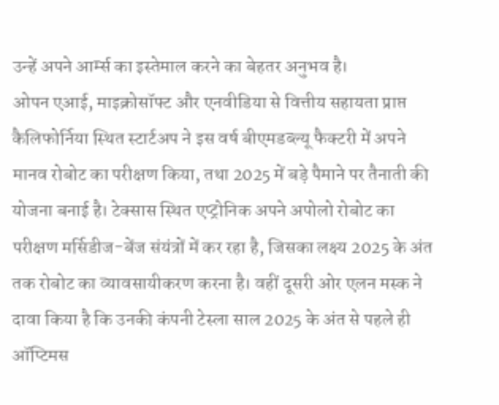उन्हें अपने आर्म्स का इस्तेमाल करने का बेहतर अनुभव है।
ओपन एआई, माइक्रोसॉफ्ट और एनवीडिया से वित्तीय सहायता प्राप्त कैलिफोर्निया स्थित स्टार्टअप ने इस वर्ष बीएमडब्ल्यू फैक्टरी में अपने मानव रोबोट का परीक्षण किया, तथा 2025 में बड़े पैमाने पर तैनाती की योजना बनाई है। टेक्सास स्थित एप्ट्रोनिक अपने अपोलो रोबोट का परीक्षण मर्सिडीज-बेंज संयंत्रों में कर रहा है, जिसका लक्ष्य 2025 के अंत तक रोबोट का व्यावसायीकरण करना है। वहीं दूसरी ओर एलन मस्क ने दावा किया है कि उनकी कंपनी टेस्ला साल 2025 के अंत से पहले ही ऑप्टिमस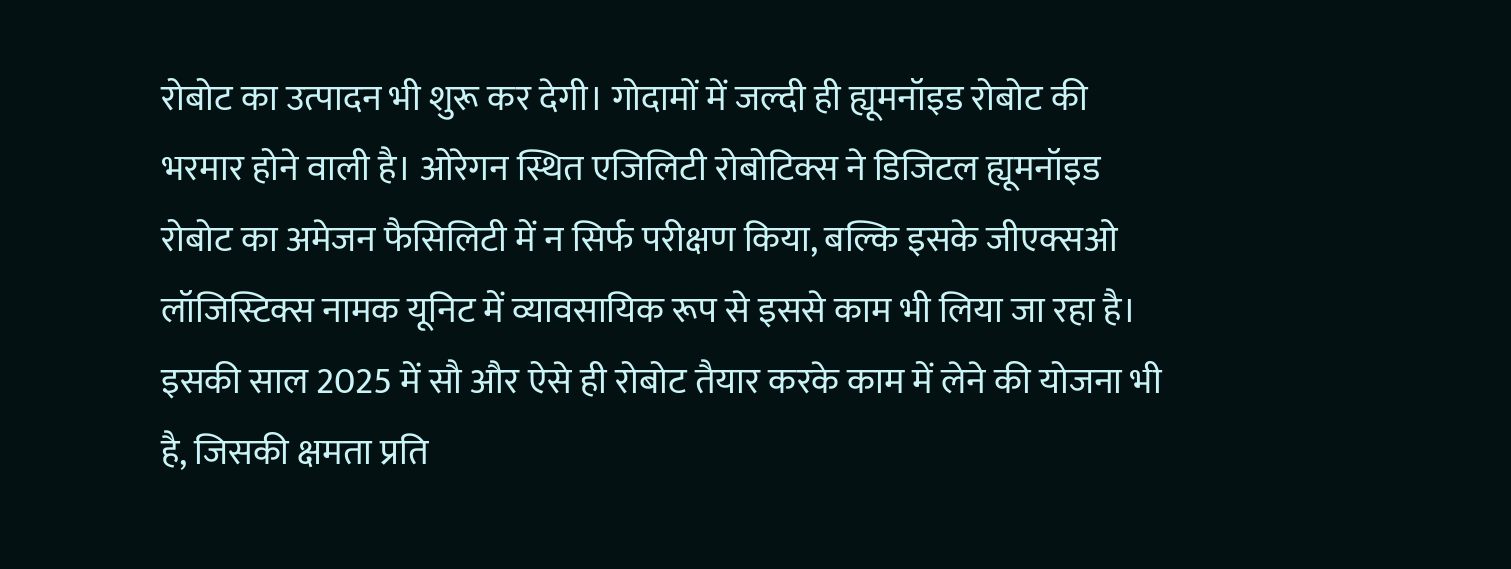रोबोट का उत्पादन भी शुरू कर देगी। गोदामों में जल्दी ही ह्यूमनॉइड रोबोट की भरमार होने वाली है। ओरेगन स्थित एजिलिटी रोबोटिक्स ने डिजिटल ह्यूमनॉइड रोबोट का अमेजन फैसिलिटी में न सिर्फ परीक्षण किया, बल्कि इसके जीएक्सओ लॉजिस्टिक्स नामक यूनिट में व्यावसायिक रूप से इससे काम भी लिया जा रहा है। इसकी साल 2025 में सौ और ऐसे ही रोबोट तैयार करके काम में लेने की योजना भी है, जिसकी क्षमता प्रति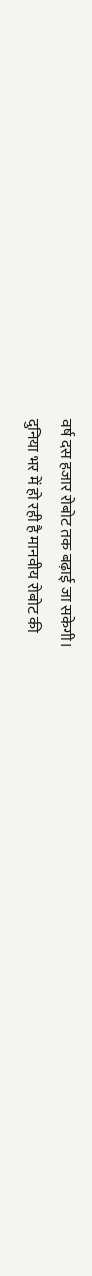वर्ष दस हजार रोबोट तक बढ़ाई जा सकेगी।
दुनिया भर में हो रही है मानवीय रोबोट की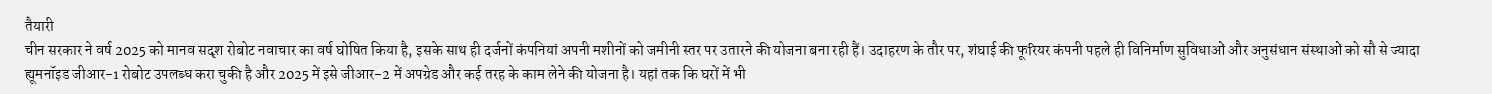तैयारी
चीन सरकार ने वर्ष 2025 को मानव सदृश रोबोट नवाचार का वर्ष घोषित किया है, इसके साथ ही दर्जनों कंपनियां अपनी मशीनों को जमीनी स्तर पर उतारने की योजना बना रही हैं। उदाहरण के तौर पर, शंघाई की फूरियर कंपनी पहले ही विनिर्माण सुविधाओं और अनुसंधान संस्थाओं को सौ से ज्यादा ह्यूमनॉइड जीआर-1 रोबोट उपलब्ध करा चुकी है और 2025 में इसे जीआर-2 में अपग्रेड और कई तरह के काम लेने की योजना है। यहां तक कि घरों में भी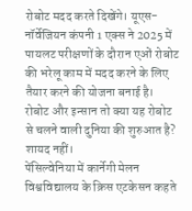रोबोट मदद करते दिखेंगे। यूएस-नॉर्वेजियन कंपनी 1 एक्स ने 2025 में पायलट परीक्षणों के दौरान एओं रोबोट की भरेलू काम में मदद करने के लिए तैयार करने की योजना बनाई है। रोबोट और इन्सान तो क्या यह रोबोट से चलने वाली दुनिया की शुरुआत है? शायद नहीं।
पेंसिल्वेनिया में कार्नेगी मेलन विश्वविद्यालय के क्रिस एटकेसन कहते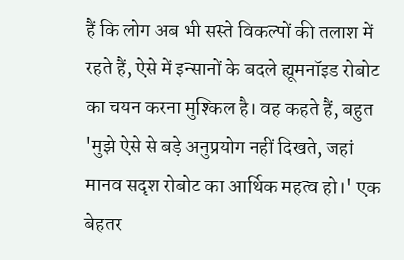हैं कि लोग अब भी सस्ते विकल्पों की तलाश में रहते हैं, ऐसे में इन्सानों के बदले ह्यूमनॉइड रोबोट का चयन करना मुश्किल है। वह कहते हैं, बहुत 'मुझे ऐसे से बड़े अनुप्रयोग नहीं दिखते, जहां मानव सदृश रोबोट का आर्थिक महत्व हो।' एक बेहतर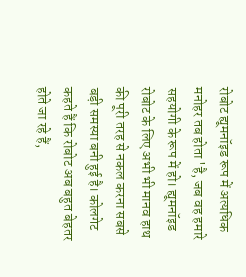रोबोट ह्यूमनॉइड रूप में अत्यधिक मनोहर तब होता 'है, जब वह हमारे सहयोगी के रूप में हो। ह्यूमनॉइड रोबोट के लिए अभी भी मानव हाथ की पूरी तरह से नकल करना सबसे बड़ी समस्या बनी हुई है। कोलगेट कहते हैं कि रोबोट अब बहुत बेहतर होते जा रहे हैं,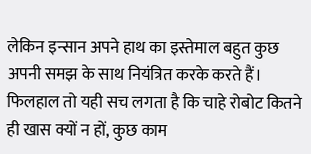लेकिन इन्सान अपने हाथ का इस्तेमाल बहुत कुछ अपनी समझ के साथ नियंत्रित करके करते हैं। फिलहाल तो यही सच लगता है कि चाहे रोबोट कितने ही खास क्यों न हों, कुछ काम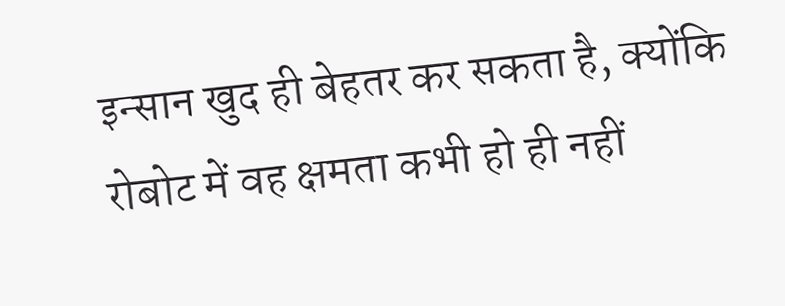इन्सान खुद ही बेहतर कर सकता है, क्योंकि रोबोट में वह क्षमता कभी हो ही नहीं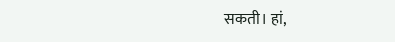सकती। हां,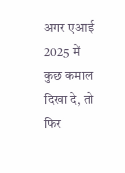अगर एआई 2025 में कुछ कमाल दिखा दे, तो फिर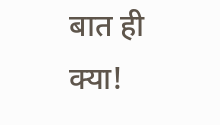बात ही क्या!